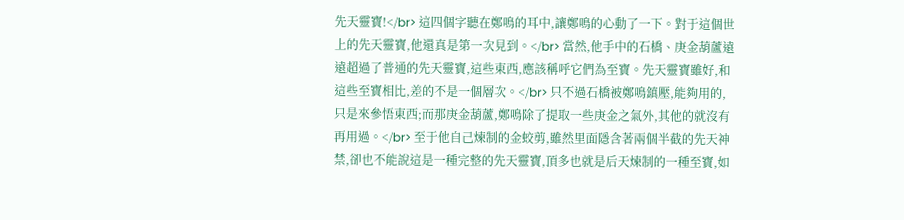先天靈寶!</br> 這四個字聽在鄭鳴的耳中,讓鄭鳴的心動了一下。對于這個世上的先天靈寶,他還真是第一次見到。</br> 當然,他手中的石橋、庚金葫蘆遠遠超過了普通的先天靈寶,這些東西,應該稱呼它們為至寶。先天靈寶雖好,和這些至寶相比,差的不是一個層次。</br> 只不過石橋被鄭鳴鎮壓,能夠用的,只是來參悟東西;而那庚金葫蘆,鄭鳴除了提取一些庚金之氣外,其他的就沒有再用過。</br> 至于他自己煉制的金蛟剪,雖然里面隱含著兩個半截的先天神禁,卻也不能說這是一種完整的先天靈寶,頂多也就是后天煉制的一種至寶,如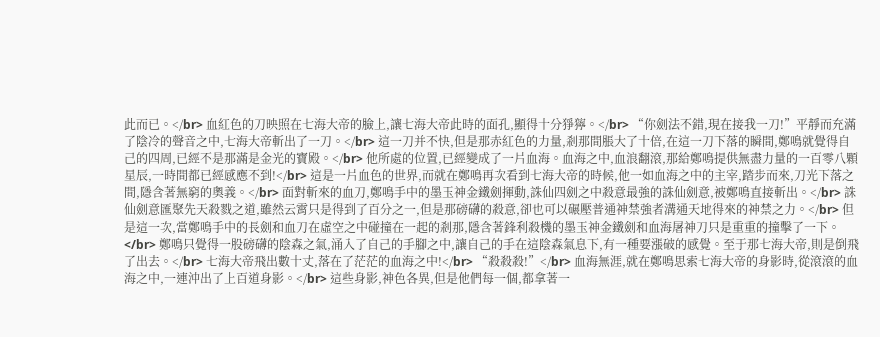此而已。</br> 血紅色的刀映照在七海大帝的臉上,讓七海大帝此時的面孔,顯得十分猙獰。</br> “你劍法不錯,現在接我一刀!”平靜而充滿了陰冷的聲音之中,七海大帝斬出了一刀。</br> 這一刀并不快,但是那赤紅色的力量,剎那間脹大了十倍,在這一刀下落的瞬間,鄭鳴就覺得自己的四周,已經不是那滿是金光的寶殿。</br> 他所處的位置,已經變成了一片血海。血海之中,血浪翻滾,那給鄭鳴提供無盡力量的一百零八顆星辰,一時間都已經感應不到!</br> 這是一片血色的世界,而就在鄭鳴再次看到七海大帝的時候,他一如血海之中的主宰,踏步而來,刀光下落之間,隱含著無窮的奧義。</br> 面對斬來的血刀,鄭鳴手中的墨玉神金鐵劍揮動,誅仙四劍之中殺意最強的誅仙劍意,被鄭鳴直接斬出。</br> 誅仙劍意匯聚先天殺戮之道,雖然云霄只是得到了百分之一,但是那磅礴的殺意,卻也可以碾壓普通神禁強者溝通天地得來的神禁之力。</br> 但是這一次,當鄭鳴手中的長劍和血刀在虛空之中碰撞在一起的剎那,隱含著鋒利殺機的墨玉神金鐵劍和血海屠神刀只是重重的撞擊了一下。</br> 鄭鳴只覺得一股磅礴的陰森之氣,涌入了自己的手腳之中,讓自己的手在這陰森氣息下,有一種要漲破的感覺。至于那七海大帝,則是倒飛了出去。</br> 七海大帝飛出數十丈,落在了茫茫的血海之中!</br> “殺殺殺!”</br> 血海無涯,就在鄭鳴思索七海大帝的身影時,從滾滾的血海之中,一連沖出了上百道身影。</br> 這些身影,神色各異,但是他們每一個,都拿著一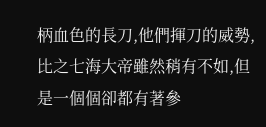柄血色的長刀,他們揮刀的威勢,比之七海大帝雖然稍有不如,但是一個個卻都有著參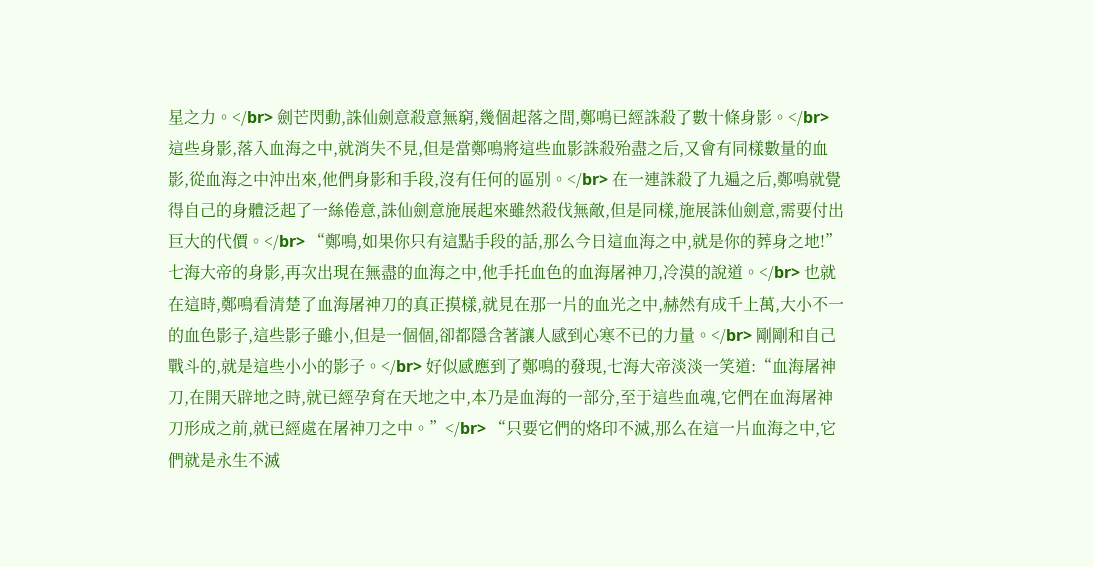星之力。</br> 劍芒閃動,誅仙劍意殺意無窮,幾個起落之間,鄭鳴已經誅殺了數十條身影。</br> 這些身影,落入血海之中,就消失不見,但是當鄭鳴將這些血影誅殺殆盡之后,又會有同樣數量的血影,從血海之中沖出來,他們身影和手段,沒有任何的區別。</br> 在一連誅殺了九遍之后,鄭鳴就覺得自己的身體泛起了一絲倦意,誅仙劍意施展起來雖然殺伐無敵,但是同樣,施展誅仙劍意,需要付出巨大的代價。</br> “鄭鳴,如果你只有這點手段的話,那么今日這血海之中,就是你的葬身之地!”七海大帝的身影,再次出現在無盡的血海之中,他手托血色的血海屠神刀,冷漠的說道。</br> 也就在這時,鄭鳴看清楚了血海屠神刀的真正摸樣,就見在那一片的血光之中,赫然有成千上萬,大小不一的血色影子,這些影子雖小,但是一個個,卻都隱含著讓人感到心寒不已的力量。</br> 剛剛和自己戰斗的,就是這些小小的影子。</br> 好似感應到了鄭鳴的發現,七海大帝淡淡一笑道:“血海屠神刀,在開天辟地之時,就已經孕育在天地之中,本乃是血海的一部分,至于這些血魂,它們在血海屠神刀形成之前,就已經處在屠神刀之中。”</br> “只要它們的烙印不滅,那么在這一片血海之中,它們就是永生不滅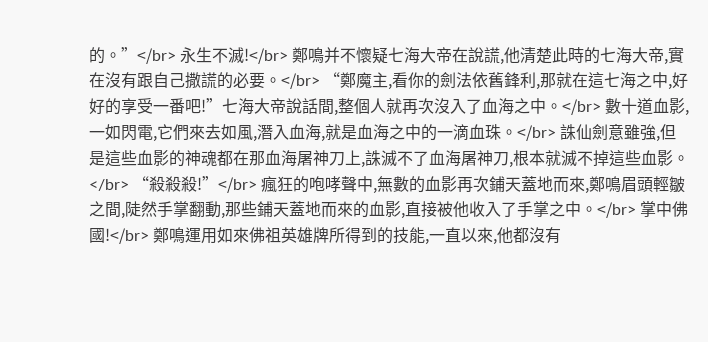的。”</br> 永生不滅!</br> 鄭鳴并不懷疑七海大帝在說謊,他清楚此時的七海大帝,實在沒有跟自己撒謊的必要。</br> “鄭魔主,看你的劍法依舊鋒利,那就在這七海之中,好好的享受一番吧!”七海大帝說話間,整個人就再次沒入了血海之中。</br> 數十道血影,一如閃電,它們來去如風,潛入血海,就是血海之中的一滴血珠。</br> 誅仙劍意雖強,但是這些血影的神魂都在那血海屠神刀上,誅滅不了血海屠神刀,根本就滅不掉這些血影。</br> “殺殺殺!”</br> 瘋狂的咆哮聲中,無數的血影再次鋪天蓋地而來,鄭鳴眉頭輕皺之間,陡然手掌翻動,那些鋪天蓋地而來的血影,直接被他收入了手掌之中。</br> 掌中佛國!</br> 鄭鳴運用如來佛祖英雄牌所得到的技能,一直以來,他都沒有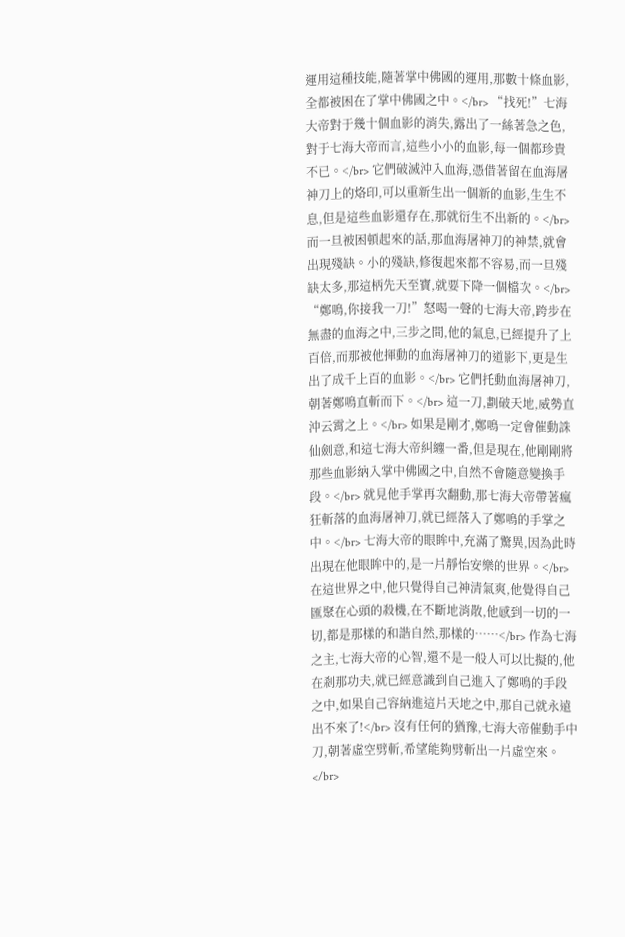運用這種技能,隨著掌中佛國的運用,那數十條血影,全都被困在了掌中佛國之中。</br> “找死!”七海大帝對于幾十個血影的消失,露出了一絲著急之色,對于七海大帝而言,這些小小的血影,每一個都珍貴不已。</br> 它們破滅沖入血海,憑借著留在血海屠神刀上的烙印,可以重新生出一個新的血影,生生不息,但是這些血影還存在,那就衍生不出新的。</br> 而一旦被困頓起來的話,那血海屠神刀的神禁,就會出現殘缺。小的殘缺,修復起來都不容易,而一旦殘缺太多,那這柄先天至寶,就要下降一個檔次。</br> “鄭鳴,你接我一刀!”怒喝一聲的七海大帝,跨步在無盡的血海之中,三步之間,他的氣息,已經提升了上百倍,而那被他揮動的血海屠神刀的道影下,更是生出了成千上百的血影。</br> 它們托動血海屠神刀,朝著鄭鳴直斬而下。</br> 這一刀,劃破天地,威勢直沖云霄之上。</br> 如果是剛才,鄭鳴一定會催動誅仙劍意,和這七海大帝糾纏一番,但是現在,他剛剛將那些血影納入掌中佛國之中,自然不會隨意變換手段。</br> 就見他手掌再次翻動,那七海大帝帶著瘋狂斬落的血海屠神刀,就已經落入了鄭鳴的手掌之中。</br> 七海大帝的眼眸中,充滿了驚異,因為此時出現在他眼眸中的,是一片靜怡安樂的世界。</br> 在這世界之中,他只覺得自己神清氣爽,他覺得自己匯聚在心頭的殺機,在不斷地消散,他感到一切的一切,都是那樣的和諧自然,那樣的……</br> 作為七海之主,七海大帝的心智,還不是一般人可以比擬的,他在剎那功夫,就已經意識到自己進入了鄭鳴的手段之中,如果自己容納進這片天地之中,那自己就永遠出不來了!</br> 沒有任何的猶豫,七海大帝催動手中刀,朝著虛空劈斬,希望能夠劈斬出一片虛空來。</br>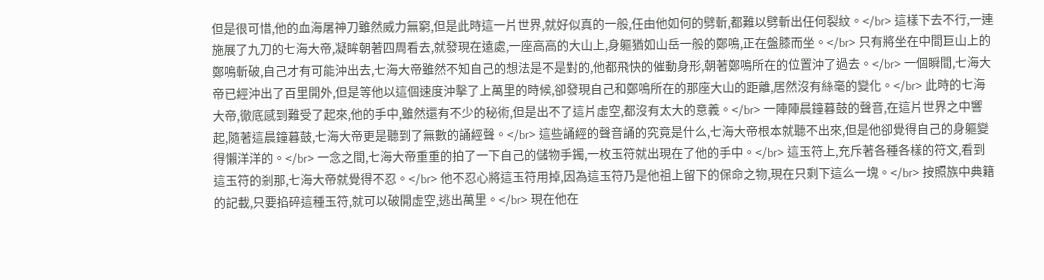但是很可惜,他的血海屠神刀雖然威力無窮,但是此時這一片世界,就好似真的一般,任由他如何的劈斬,都難以劈斬出任何裂紋。</br> 這樣下去不行,一連施展了九刀的七海大帝,凝眸朝著四周看去,就發現在遠處,一座高高的大山上,身軀猶如山岳一般的鄭鳴,正在盤膝而坐。</br> 只有將坐在中間巨山上的鄭鳴斬破,自己才有可能沖出去,七海大帝雖然不知自己的想法是不是對的,他都飛快的催動身形,朝著鄭鳴所在的位置沖了過去。</br> 一個瞬間,七海大帝已經沖出了百里開外,但是等他以這個速度沖擊了上萬里的時候,卻發現自己和鄭鳴所在的那座大山的距離,居然沒有絲毫的變化。</br> 此時的七海大帝,徹底感到難受了起來,他的手中,雖然還有不少的秘術,但是出不了這片虛空,都沒有太大的意義。</br> 一陣陣晨鐘暮鼓的聲音,在這片世界之中響起,隨著這晨鐘暮鼓,七海大帝更是聽到了無數的誦經聲。</br> 這些誦經的聲音誦的究竟是什么,七海大帝根本就聽不出來,但是他卻覺得自己的身軀變得懶洋洋的。</br> 一念之間,七海大帝重重的拍了一下自己的儲物手鐲,一枚玉符就出現在了他的手中。</br> 這玉符上,充斥著各種各樣的符文,看到這玉符的剎那,七海大帝就覺得不忍。</br> 他不忍心將這玉符用掉,因為這玉符乃是他祖上留下的保命之物,現在只剩下這么一塊。</br> 按照族中典籍的記載,只要掐碎這種玉符,就可以破開虛空,逃出萬里。</br> 現在他在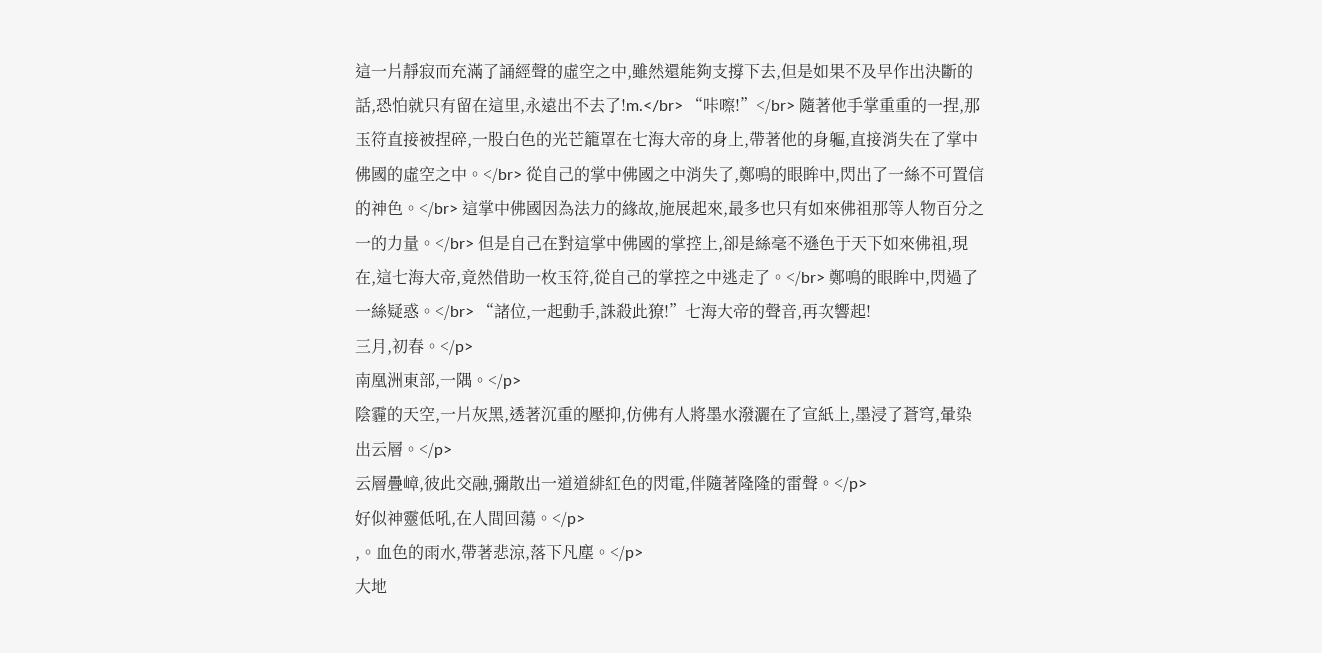這一片靜寂而充滿了誦經聲的虛空之中,雖然還能夠支撐下去,但是如果不及早作出決斷的話,恐怕就只有留在這里,永遠出不去了!m.</br> “咔嚓!”</br> 隨著他手掌重重的一捏,那玉符直接被捏碎,一股白色的光芒籠罩在七海大帝的身上,帶著他的身軀,直接消失在了掌中佛國的虛空之中。</br> 從自己的掌中佛國之中消失了,鄭鳴的眼眸中,閃出了一絲不可置信的神色。</br> 這掌中佛國因為法力的緣故,施展起來,最多也只有如來佛祖那等人物百分之一的力量。</br> 但是自己在對這掌中佛國的掌控上,卻是絲毫不遜色于天下如來佛祖,現在,這七海大帝,竟然借助一枚玉符,從自己的掌控之中逃走了。</br> 鄭鳴的眼眸中,閃過了一絲疑惑。</br> “諸位,一起動手,誅殺此獠!”七海大帝的聲音,再次響起!
三月,初春。</p>
南凰洲東部,一隅。</p>
陰霾的天空,一片灰黑,透著沉重的壓抑,仿佛有人將墨水潑灑在了宣紙上,墨浸了蒼穹,暈染出云層。</p>
云層疊嶂,彼此交融,彌散出一道道緋紅色的閃電,伴隨著隆隆的雷聲。</p>
好似神靈低吼,在人間回蕩。</p>
,。血色的雨水,帶著悲涼,落下凡塵。</p>
大地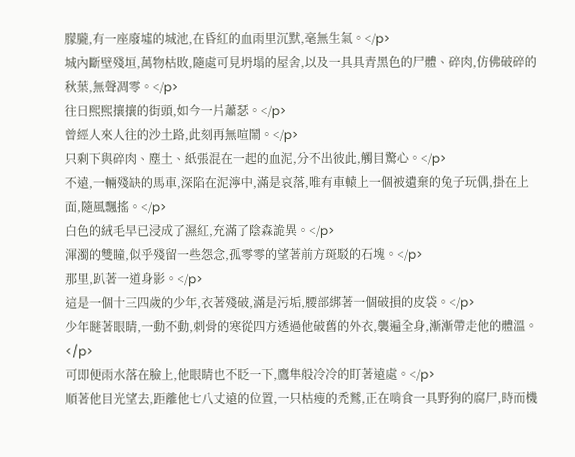朦朧,有一座廢墟的城池,在昏紅的血雨里沉默,毫無生氣。</p>
城內斷壁殘垣,萬物枯敗,隨處可見坍塌的屋舍,以及一具具青黑色的尸體、碎肉,仿佛破碎的秋葉,無聲凋零。</p>
往日熙熙攘攘的街頭,如今一片蕭瑟。</p>
曾經人來人往的沙土路,此刻再無喧鬧。</p>
只剩下與碎肉、塵土、紙張混在一起的血泥,分不出彼此,觸目驚心。</p>
不遠,一輛殘缺的馬車,深陷在泥濘中,滿是哀落,唯有車轅上一個被遺棄的兔子玩偶,掛在上面,隨風飄搖。</p>
白色的絨毛早已浸成了濕紅,充滿了陰森詭異。</p>
渾濁的雙瞳,似乎殘留一些怨念,孤零零的望著前方斑駁的石塊。</p>
那里,趴著一道身影。</p>
這是一個十三四歲的少年,衣著殘破,滿是污垢,腰部綁著一個破損的皮袋。</p>
少年瞇著眼睛,一動不動,刺骨的寒從四方透過他破舊的外衣,襲遍全身,漸漸帶走他的體溫。</p>
可即便雨水落在臉上,他眼睛也不眨一下,鷹隼般冷冷的盯著遠處。</p>
順著他目光望去,距離他七八丈遠的位置,一只枯瘦的禿鷲,正在啃食一具野狗的腐尸,時而機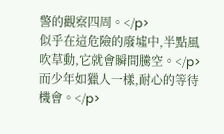警的觀察四周。</p>
似乎在這危險的廢墟中,半點風吹草動,它就會瞬間騰空。</p>
而少年如獵人一樣,耐心的等待機會。</p>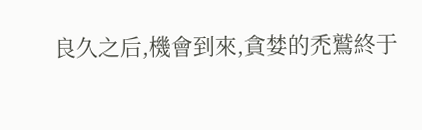良久之后,機會到來,貪婪的禿鷲終于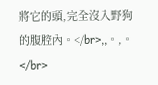將它的頭,完全沒入野狗的腹腔內。</br>,,。,。</br>